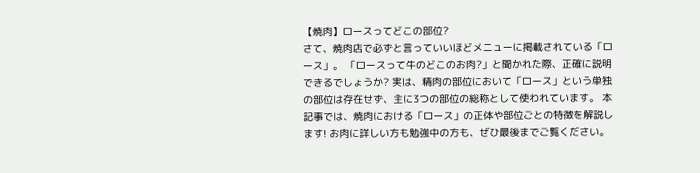【焼肉】ロースってどこの部位?
さて、焼肉店で必ずと言っていいほどメニューに掲載されている「ロース」。 「ロースって牛のどこのお肉?」と聞かれた際、正確に説明できるでしょうか? 実は、精肉の部位において「ロース」という単独の部位は存在せず、主に3つの部位の総称として使われています。 本記事では、焼肉における「ロース」の正体や部位ごとの特徴を解説します! お肉に詳しい方も勉強中の方も、ぜひ最後までご覧ください。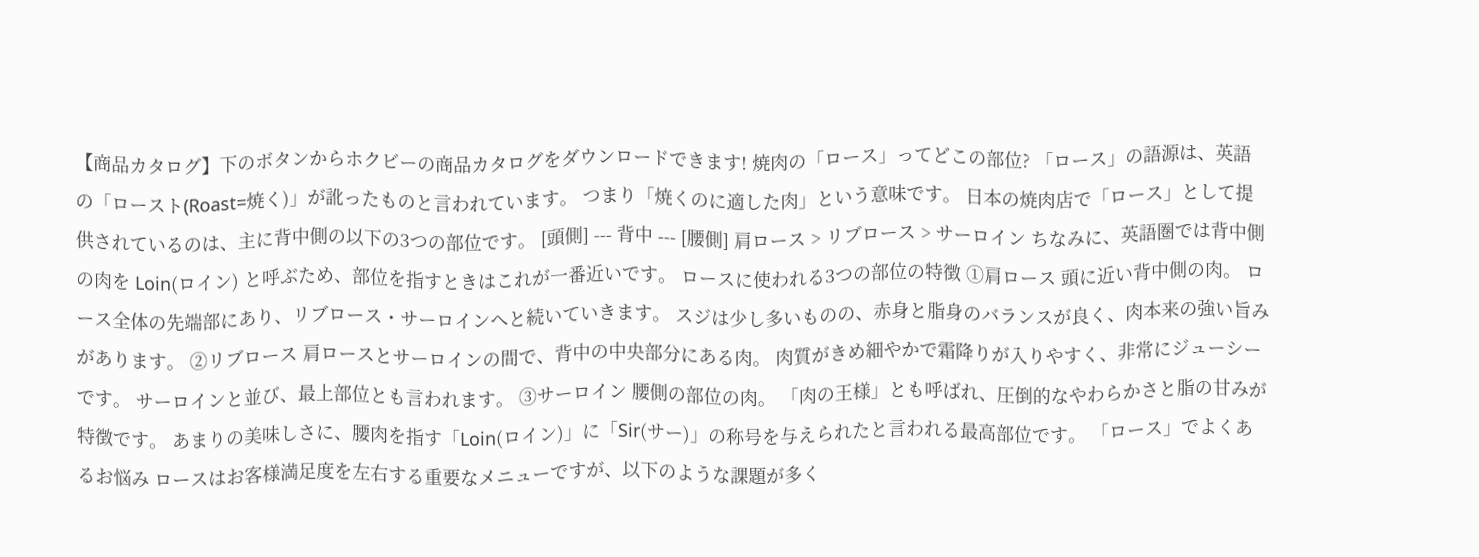【商品カタログ】下のボタンからホクビーの商品カタログをダウンロードできます! 焼肉の「ロース」ってどこの部位? 「ロース」の語源は、英語の「ロースト(Roast=焼く)」が訛ったものと言われています。 つまり「焼くのに適した肉」という意味です。 日本の焼肉店で「ロース」として提供されているのは、主に背中側の以下の3つの部位です。 [頭側] --- 背中 --- [腰側] 肩ロース > リブロース > サーロイン ちなみに、英語圏では背中側の肉を Loin(ロイン) と呼ぶため、部位を指すときはこれが一番近いです。 ロースに使われる3つの部位の特徴 ①肩ロース 頭に近い背中側の肉。 ロース全体の先端部にあり、リブロース・サーロインへと続いていきます。 スジは少し多いものの、赤身と脂身のバランスが良く、肉本来の強い旨みがあります。 ②リブロース 肩ロースとサーロインの間で、背中の中央部分にある肉。 肉質がきめ細やかで霜降りが入りやすく、非常にジューシーです。 サーロインと並び、最上部位とも言われます。 ③サーロイン 腰側の部位の肉。 「肉の王様」とも呼ばれ、圧倒的なやわらかさと脂の甘みが特徴です。 あまりの美味しさに、腰肉を指す「Loin(ロイン)」に「Sir(サー)」の称号を与えられたと言われる最高部位です。 「ロース」でよくあるお悩み ロースはお客様満足度を左右する重要なメニューですが、以下のような課題が多く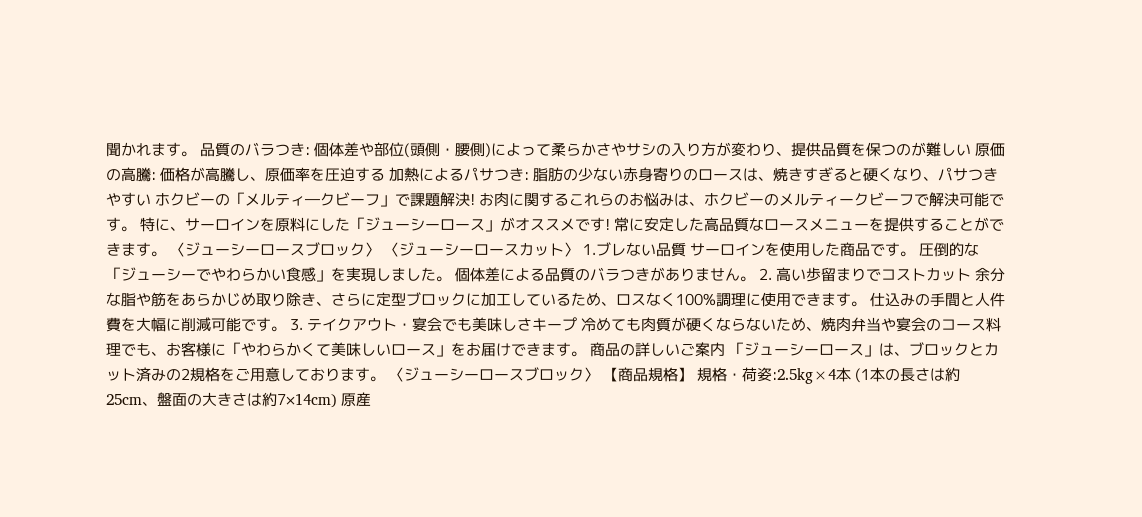聞かれます。 品質のバラつき: 個体差や部位(頭側・腰側)によって柔らかさやサシの入り方が変わり、提供品質を保つのが難しい 原価の高騰: 価格が高騰し、原価率を圧迫する 加熱によるパサつき: 脂肪の少ない赤身寄りのロースは、焼きすぎると硬くなり、パサつきやすい ホクビーの「メルティ―クビーフ」で課題解決! お肉に関するこれらのお悩みは、ホクビーのメルティークビーフで解決可能です。 特に、サーロインを原料にした「ジューシーロース」がオススメです! 常に安定した高品質なロースメニューを提供することができます。 〈ジューシーロースブロック〉 〈ジューシーロースカット〉 1.ブレない品質 サーロインを使用した商品です。 圧倒的な「ジューシーでやわらかい食感」を実現しました。 個体差による品質のバラつきがありません。 2. 高い歩留まりでコストカット 余分な脂や筋をあらかじめ取り除き、さらに定型ブロックに加工しているため、ロスなく100%調理に使用できます。 仕込みの手間と人件費を大幅に削減可能です。 3. テイクアウト・宴会でも美味しさキープ 冷めても肉質が硬くならないため、焼肉弁当や宴会のコース料理でも、お客様に「やわらかくて美味しいロース」をお届けできます。 商品の詳しいご案内 「ジューシーロース」は、ブロックとカット済みの2規格をご用意しております。 〈ジューシーロースブロック〉 【商品規格】 規格・荷姿:2.5kg×4本 (1本の長さは約25cm、盤面の大きさは約7×14cm) 原産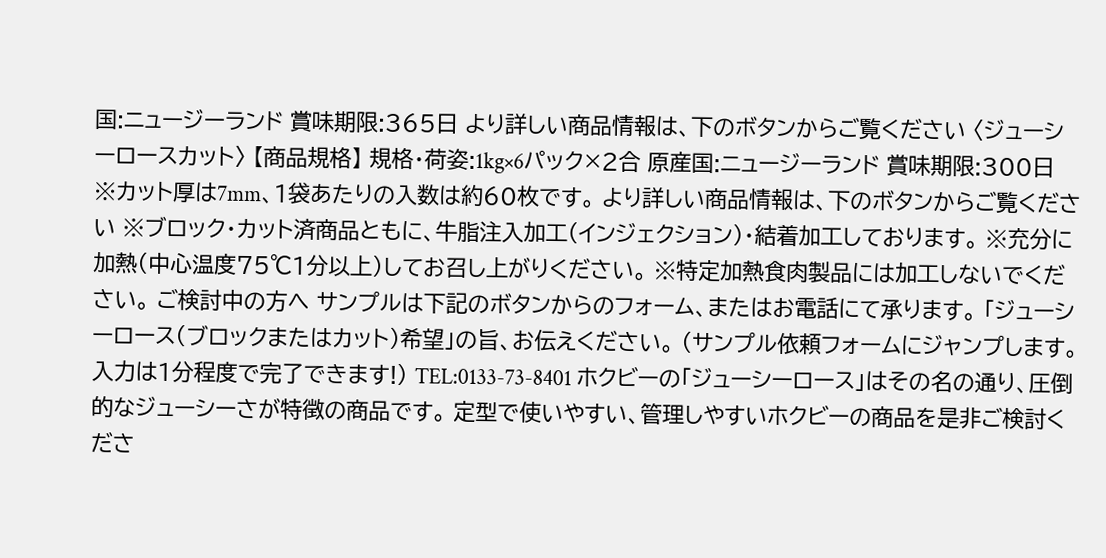国:ニュージーランド 賞味期限:365日 より詳しい商品情報は、下のボタンからご覧ください 〈ジューシーロースカット〉 【商品規格】 規格・荷姿:1kg×6パック×2合 原産国:ニュージーランド 賞味期限:300日 ※カット厚は7mm、1袋あたりの入数は約60枚です。 より詳しい商品情報は、下のボタンからご覧ください ※ブロック・カット済商品ともに、牛脂注入加工(インジェクション)・結着加工しております。 ※充分に加熱(中心温度75℃1分以上)してお召し上がりください。 ※特定加熱食肉製品には加工しないでください。 ご検討中の方へ サンプルは下記のボタンからのフォーム、またはお電話にて承ります。 「ジューシーロース(ブロックまたはカット)希望」の旨、お伝えください。 (サンプル依頼フォームにジャンプします。入力は1分程度で完了できます!) TEL:0133-73-8401 ホクビーの「ジューシーロース」はその名の通り、圧倒的なジューシーさが特徴の商品です。 定型で使いやすい、管理しやすいホクビーの商品を是非ご検討くださ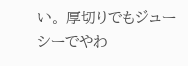い。 厚切りでもジューシーでやわ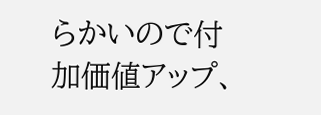らかいので付加価値アップ、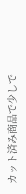カット済み商品で少しで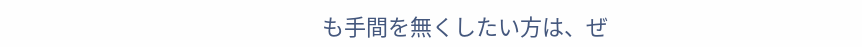も手間を無くしたい方は、ぜ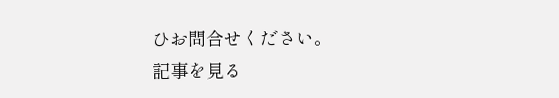ひお問合せください。
記事を見る